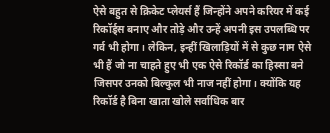ऐसे बहुत से क्रिकेट प्लेयर्स हैं जिन्होंने अपने करियर में कई रिकॉर्ड्स बनाए और तोड़े और उन्हें अपनी इस उपलब्धि पर गर्व भी होगा। लेकिन, इन्हीं खिलाड़ियों में से कुछ नाम ऐसे भी हैं जो ना चाहते हुए भी एक ऐसे रिकॉर्ड का हिस्सा बने जिसपर उनको बिल्कुल भी नाज नहीं होगा। क्योंकि यह रिकॉर्ड है बिना खाता खोले सर्वाधिक बार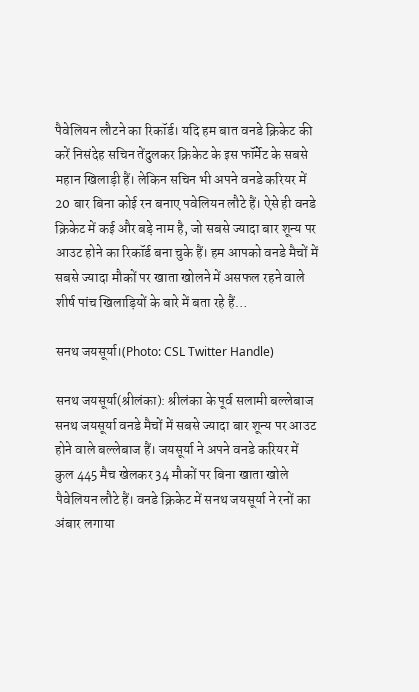पैवेलियन लौटने का रिकॉर्ड। यदि हम बात वनडे क्रिकेट की करें निसंदेह सचिन तेंदुलकर क्रिकेट के इस फॉर्मेट के सबसे महान खिलाड़ी हैं। लेकिन सचिन भी अपने वनडे करियर में 20 बार बिना कोई रन बनाए पवेलियन लौटे हैं। ऐसे ही वनडे क्रिकेट में कई और बड़े नाम है, जो सबसे ज्यादा बार शून्य पर आउट होने का रिकॉर्ड बना चुके हैं। हम आपको वनडे मैचों में सबसे ज्यादा मौकों पर खाता खोलने में असफल रहने वाले शीर्ष पांच खिलाड़ियों के बारे में बता रहे हैं…

सनथ जयसूर्या।(Photo: CSL Twitter Handle)

सनथ जयसूर्या(श्रीलंका): श्रीलंका के पूर्व सलामी बल्लेबाज सनथ जयसूर्या वनडे मैचों में सबसे ज्यादा बार शून्य पर आउट होने वाले बल्लेबाज हैं। जयसूर्या ने अपने वनडे करियर में कुल 445 मैच खेलकर 34 मौकों पर बिना खाता खोले पैवेलियन लौटे हैं। वनडे क्रिकेट में सनथ जयसूर्या ने रनों का अंबार लगाया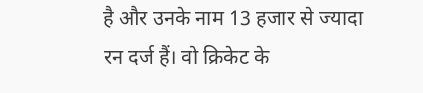है और उनके नाम 13 हजार से ज्यादा रन दर्ज हैं। वो क्रिकेट के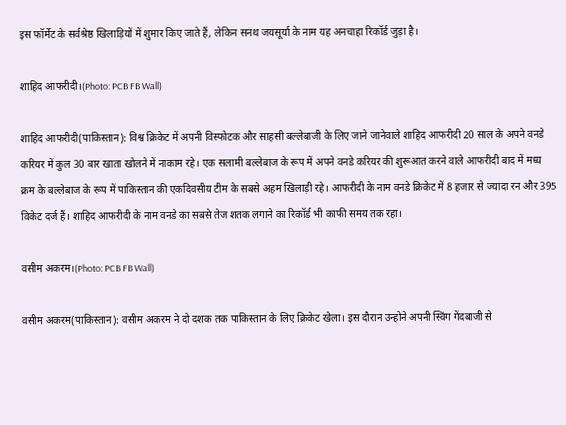इस फॉर्मेट के सर्वश्रेष्ठ खिलाड़ियों में शुमार किए जाते हैं, लेकिन सनथ जयसूर्या के नाम यह अनचाहा रिकॉर्ड जुड़ा है।

शाहिद आफरीदी।(Photo: PCB FB Wall)

शाहिद आफरीदी(पाकिस्तान): विश्व क्रिकेट में अपनी विस्फोटक और साहसी बल्लेबाजी के लिए जाने जानेवाले शाहिद आफरीदी 20 साल के अपने वनडे करियर में कुल 30 बार खाता खोलने में नाकाम रहे। एक सलामी बल्लेबाज के रूप में अपने वनडे करियर की शुरूआत करने वाले आफरीदी बाद में मध्य क्रम के बल्लेबाज के रूप में पाकिस्तान की एकदिवसीय टीम के सबसे अहम खिलाड़ी रहे। आफरीदी के नाम वनडे क्रिकेट में 8 हजार से ज्यादा रन और 395 विकेट दर्ज हैं। शाहिद आफरीदी के नाम वनडे का सबसे तेज शतक लगाने का रिकॉर्ड भी काफी समय तक रहा।

वसीम अकरम।(Photo: PCB FB Wall)

वसीम अकरम(पाकिस्तान): वसीम अकरम ने दो दशक तक पाकिस्तान के लिए क्रिकेट खेला। इस दौरान उन्होने अपनी स्विंग गेंदबाजी से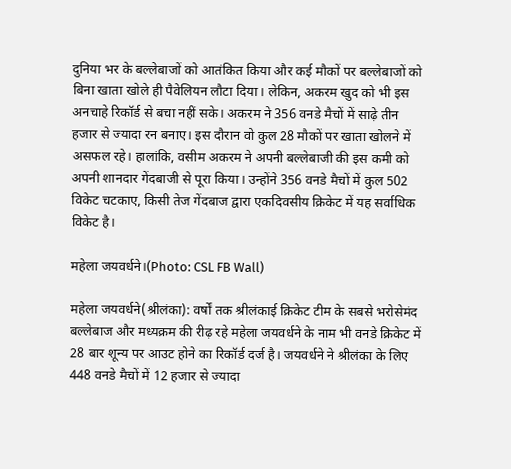दुनिया भर के बल्लेबाजों को आतंकित किया और कई मौकों पर बल्लेबाजों को बिना खाता खोले ही पैवेलियन लौटा दिया। लेकिन, अकरम खुद को भी इस अनचाहे रिकॉर्ड से बचा नहीं सके। अकरम ने 356 वनडे मैचों में साढ़े तीन हजार से ज्यादा रन बनाए। इस दौरान वो कुल 28 मौकों पर खाता खोलने में असफल रहे। हालांकि, वसीम अकरम ने अपनी बल्लेबाजी की इस कमी को अपनी शानदार गेंदबाजी से पूरा किया। उन्होंने 356 वनडे मैचों में कुल 502 विकेट चटकाए, किसी तेज गेंदबाज द्वारा एकदिवसीय क्रिकेट में यह सर्वाधिक विकेट है।

महेला जयवर्धने।(Photo: CSL FB Wall)

महेला जयवर्धने(श्रीलंका): वर्षों तक श्रीलंकाई क्रिकेट टीम के सबसे भरोसेमंद बल्लेबाज और मध्यक्रम की रीढ़ रहे महेला जयवर्धने के नाम भी वनडे क्रिकेट में 28 बार शून्य पर आउट होने का रिकॉर्ड दर्ज है। जयवर्धने ने श्रीलंका के लिए 448 वनडे मैचों में 12 हजार से ज्यादा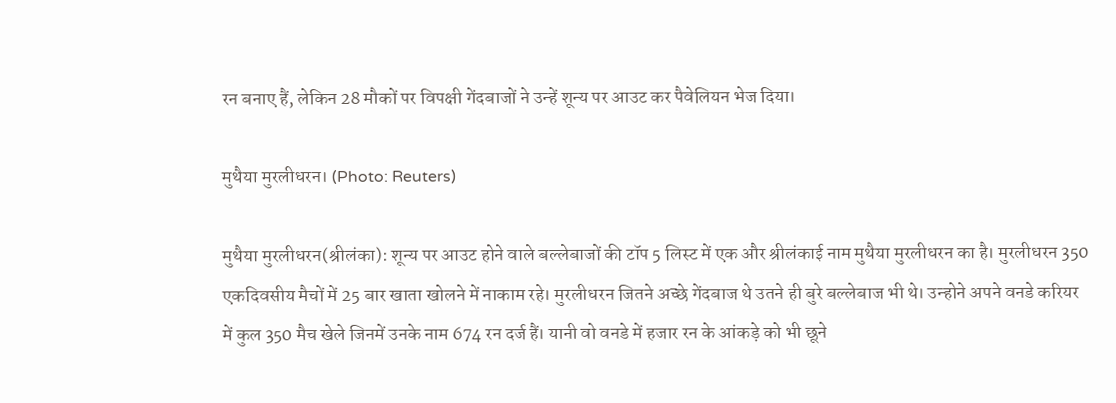रन बनाए हैं, लेकिन 28 मौकों पर विपक्षी गेंदबाजों ने उन्हें शून्य पर आउट कर पैवेलियन भेज दिया।

मुथैया मुरलीधरन। (Photo: Reuters)

मुथैया मुरलीधरन(श्रीलंका): शून्य पर आउट होने वाले बल्लेबाजों की टॉप 5 लिस्ट में एक और श्रीलंकाई नाम मुथैया मुरलीधरन का है। मुरलीधरन 350 एकदिवसीय मैचों में 25 बार खाता खोलने में नाकाम रहे। मुरलीधरन जितने अच्छे गेंदबाज थे उतने ही बुरे बल्लेबाज भी थे। उन्होने अपने वनडे करियर में कुल 350 मैच खेले जिनमें उनके नाम 674 रन दर्ज हैं। यानी वो वनडे में हजार रन के आंकड़े को भी छूने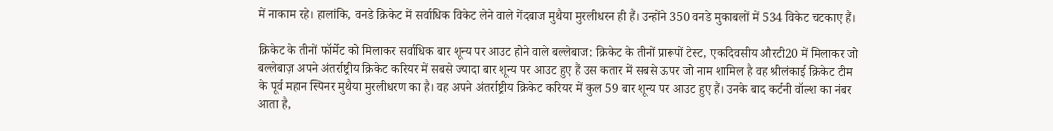में नाकाम रहे। हालांकि, वनडे क्रिकेट में सर्वाधिक विकेट लेने वाले गेंदबाज मुथैया मुरलीधरन ही हैं। उन्होंने 350 वनडे मुकाबलों में 534 विकेट चटकाए हैं।

क्रिकेट के तीनों फॉर्मेट को मिलाकर सर्वाधिक बार शून्य पर आउट होने वाले बल्लेबाज: क्रिकेट के तीनों प्रारूपों टेस्ट, एकदिवसीय औरटी20 में मिलाकर जो बल्लेबाज़ अपने अंतर्राष्ट्रीय क्रिकेट करियर में सबसे ज्यादा बार शून्य पर आउट हुए हैं उस कतार में सबसे ऊपर जो नाम शामिल है वह श्रीलंकाई क्रिकेट टीम के पूर्व महान स्पिनर मुथैया मुरलीधरण का है। वह अपने अंतर्राष्ट्रीय क्रिकेट करियर में कुल 59 बार शून्य पर आउट हुए हैं। उनके बाद कर्टनी वॉल्श का नंबर आता है,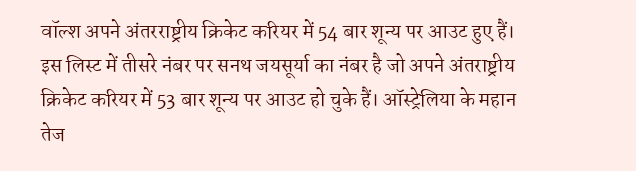वॉल्श अपने अंतरराष्ट्रीय क्रिकेट करियर में 54 बार शून्य पर आउट हुए हैं। इस लिस्ट में तीसरे नंबर पर सनथ जयसूर्या का नंबर है जो अपने अंतराष्ट्रीय क्रिकेट करियर में 53 बार शून्य पर आउट हो चुके हैं। ऑस्ट्रेलिया के महान तेज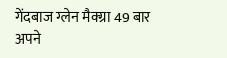गेंदबाज ग्लेन मैक्ग्रा 49 बार अपने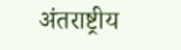अंतराष्ट्रीय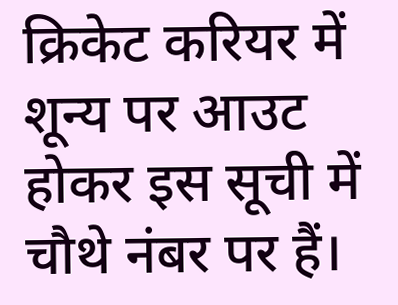क्रिकेट करियर में शून्य पर आउट होकर इस सूची में चौथे नंबर पर हैं।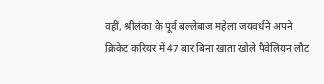वहीं, श्रीलंका के पूर्व बल्लेबाज महेला जयवर्धने अपने क्रिकेट करियर में 47 बार बिना खाता खोले पैवेलियन लौट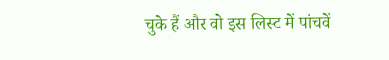चुके हैं और वो इस लिस्ट में पांचवें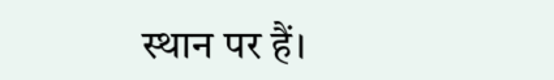स्थान पर हैं।